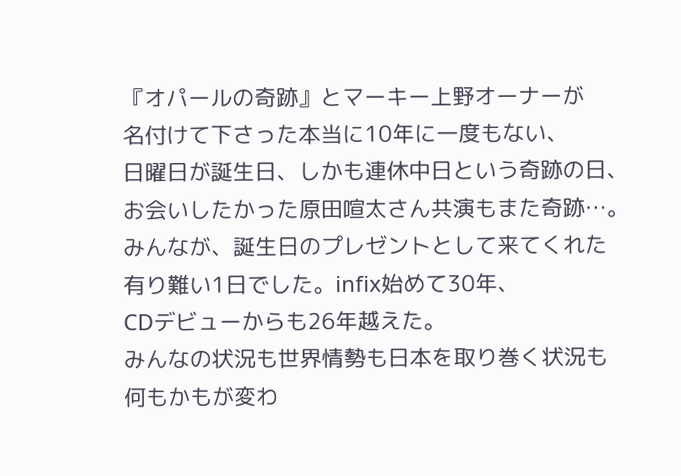『オパールの奇跡』とマーキー上野オーナーが
名付けて下さった本当に10年に一度もない、
日曜日が誕生日、しかも連休中日という奇跡の日、
お会いしたかった原田喧太さん共演もまた奇跡…。
みんなが、誕生日のプレゼントとして来てくれた
有り難い1日でした。infix始めて30年、
CDデビューからも26年越えた。
みんなの状況も世界情勢も日本を取り巻く状況も
何もかもが変わ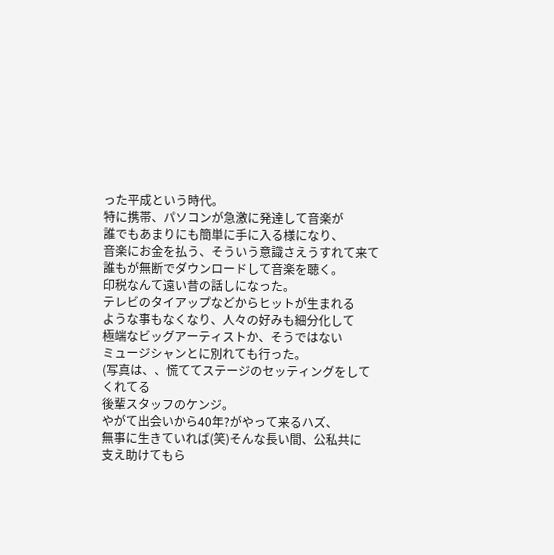った平成という時代。
特に携帯、パソコンが急激に発達して音楽が
誰でもあまりにも簡単に手に入る様になり、
音楽にお金を払う、そういう意識さえうすれて来て
誰もが無断でダウンロードして音楽を聴く。
印税なんて遠い昔の話しになった。
テレビのタイアップなどからヒットが生まれる
ような事もなくなり、人々の好みも細分化して
極端なビッグアーティストか、そうではない
ミュージシャンとに別れても行った。
(写真は、、慌ててステージのセッティングをしてくれてる
後輩スタッフのケンジ。
やがて出会いから40年?がやって来るハズ、
無事に生きていれば(笑)そんな長い間、公私共に
支え助けてもら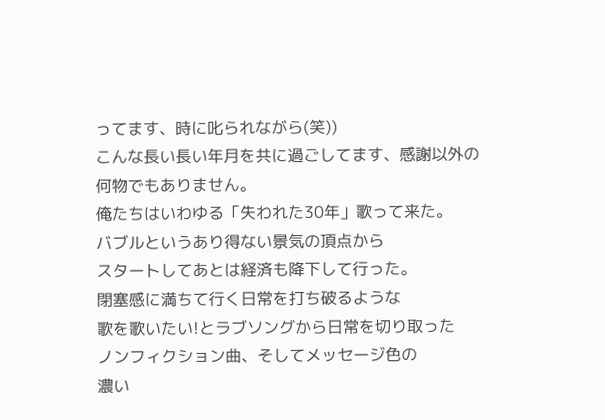ってます、時に叱られながら(笑))
こんな長い長い年月を共に過ごしてます、感謝以外の
何物でもありません。
俺たちはいわゆる「失われた30年」歌って来た。
バブルというあり得ない景気の頂点から
スタートしてあとは経済も降下して行った。
閉塞感に満ちて行く日常を打ち破るような
歌を歌いたい!とラブソングから日常を切り取った
ノンフィクション曲、そしてメッセージ色の
濃い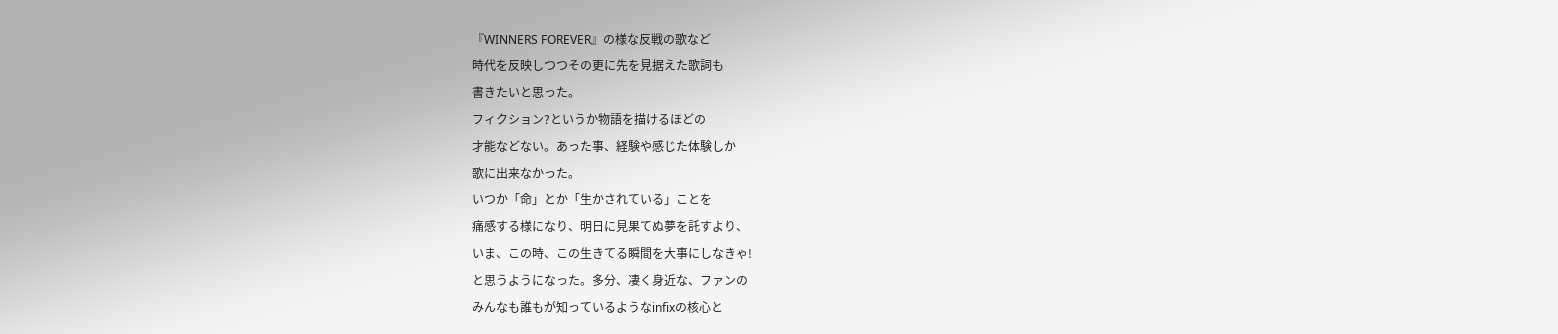『WINNERS FOREVER』の様な反戦の歌など
時代を反映しつつその更に先を見据えた歌詞も
書きたいと思った。
フィクション?というか物語を描けるほどの
才能などない。あった事、経験や感じた体験しか
歌に出来なかった。
いつか「命」とか「生かされている」ことを
痛感する様になり、明日に見果てぬ夢を託すより、
いま、この時、この生きてる瞬間を大事にしなきゃ!
と思うようになった。多分、凄く身近な、ファンの
みんなも誰もが知っているようなinfixの核心と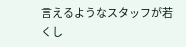言えるようなスタッフが若くし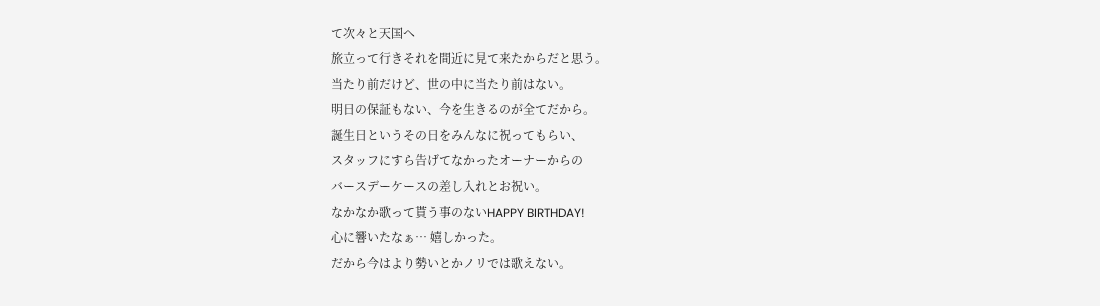て次々と天国へ
旅立って行きそれを間近に見て来たからだと思う。
当たり前だけど、世の中に当たり前はない。
明日の保証もない、今を生きるのが全てだから。
誕生日というその日をみんなに祝ってもらい、
スタッフにすら告げてなかったオーナーからの
バースデーケースの差し入れとお祝い。
なかなか歌って貰う事のないHAPPY BIRTHDAY!
心に響いたなぁ… 嬉しかった。
だから今はより勢いとかノリでは歌えない。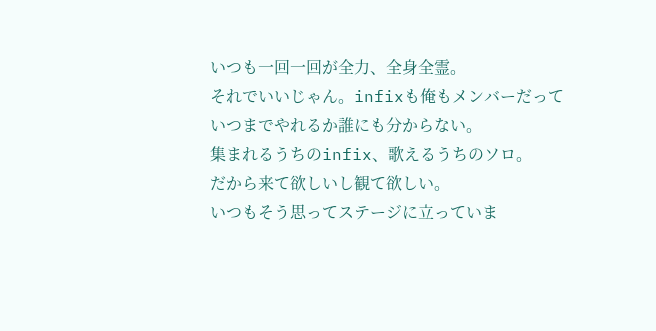いつも一回一回が全力、全身全霊。
それでいいじゃん。infixも俺もメンバーだって
いつまでやれるか誰にも分からない。
集まれるうちのinfix、歌えるうちのソロ。
だから来て欲しいし観て欲しい。
いつもそう思ってステージに立っていま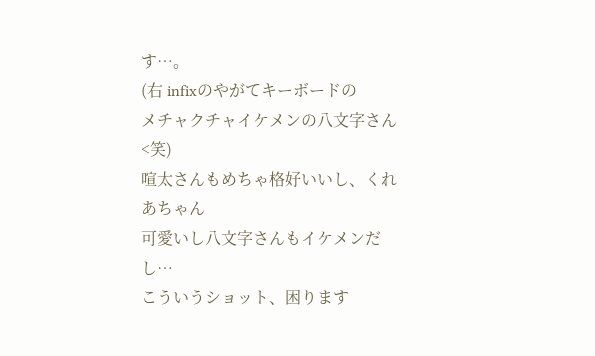す…。
(右 infixのやがてキーボードの
メチャクチャイケメンの八文字さん<笑)
喧太さんもめちゃ格好いいし、くれあちゃん
可愛いし八文字さんもイケメンだし…
こういうショット、困ります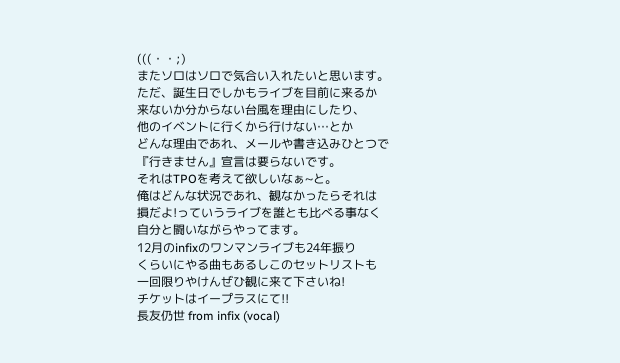(((・・;)
またソロはソロで気合い入れたいと思います。
ただ、誕生日でしかもライブを目前に来るか
来ないか分からない台風を理由にしたり、
他のイベントに行くから行けない…とか
どんな理由であれ、メールや書き込みひとつで
『行きません』宣言は要らないです。
それはTPOを考えて欲しいなぁ~と。
俺はどんな状況であれ、観なかったらそれは
損だよ!っていうライブを誰とも比べる事なく
自分と闘いながらやってます。
12月のinfixのワンマンライブも24年振り
くらいにやる曲もあるしこのセットリストも
一回限りやけんぜひ観に来て下さいね!
チケットはイープラスにて!!
長友仍世 from infix (vocal)